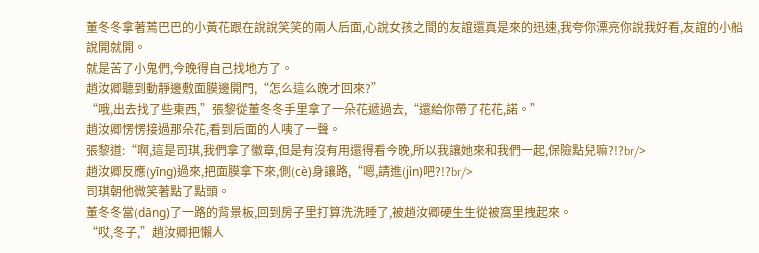董冬冬拿著蔫巴巴的小黃花跟在說說笑笑的兩人后面,心說女孩之間的友誼還真是來的迅速,我夸你漂亮你說我好看,友誼的小船說開就開。
就是苦了小鬼們,今晚得自己找地方了。
趙汝卿聽到動靜邊敷面膜邊開門,“怎么這么晚才回來?”
“哦,出去找了些東西,”張黎從董冬冬手里拿了一朵花遞過去,“還給你帶了花花,諾。”
趙汝卿愣愣接過那朵花,看到后面的人咦了一聲。
張黎道:“啊,這是司琪,我們拿了徽章,但是有沒有用還得看今晚,所以我讓她來和我們一起,保險點兒嘛?!?br/>
趙汝卿反應(yīng)過來,把面膜拿下來,側(cè)身讓路,“嗯,請進(jìn)吧?!?br/>
司琪朝他微笑著點了點頭。
董冬冬當(dāng)了一路的背景板,回到房子里打算洗洗睡了,被趙汝卿硬生生從被窩里拽起來。
“哎,冬子,”趙汝卿把懶人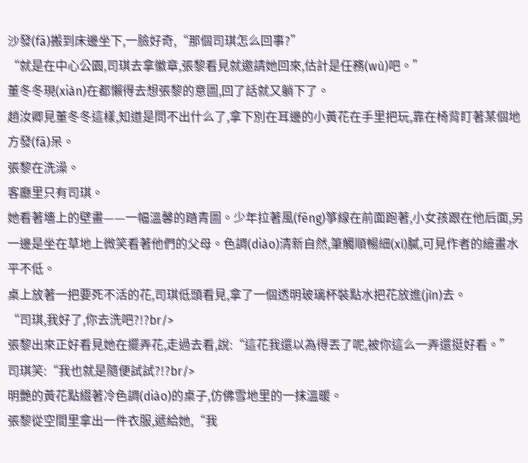沙發(fā)搬到床邊坐下,一臉好奇,“那個司琪怎么回事?”
“就是在中心公園,司琪去拿徽章,張黎看見就邀請她回來,估計是任務(wù)吧。”
董冬冬現(xiàn)在都懶得去想張黎的意圖,回了話就又躺下了。
趙汝卿見董冬冬這樣,知道是問不出什么了,拿下別在耳邊的小黃花在手里把玩,靠在椅背盯著某個地方發(fā)呆。
張黎在洗澡。
客廳里只有司琪。
她看著墻上的壁畫——一幅溫馨的踏青圖。少年拉著風(fēng)箏線在前面跑著,小女孩跟在他后面,另一邊是坐在草地上微笑看著他們的父母。色調(diào)清新自然,筆觸順暢細(xì)膩,可見作者的繪畫水平不低。
桌上放著一把要死不活的花,司琪低頭看見,拿了一個透明玻璃杯裝點水把花放進(jìn)去。
“司琪,我好了,你去洗吧?!?br/>
張黎出來正好看見她在擺弄花,走過去看,說:“這花我還以為得丟了呢,被你這么一弄還挺好看。”
司琪笑:“我也就是隨便試試?!?br/>
明艷的黃花點綴著冷色調(diào)的桌子,仿佛雪地里的一抹溫暖。
張黎從空間里拿出一件衣服,遞給她,“我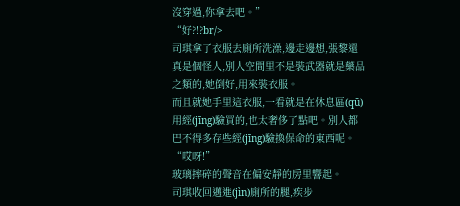沒穿過,你拿去吧。”
“好?!?br/>
司琪拿了衣服去廁所洗澡,邊走邊想,張黎還真是個怪人,別人空間里不是裝武器就是藥品之類的,她倒好,用來裝衣服。
而且就她手里這衣服,一看就是在休息區(qū)用經(jīng)驗買的,也太奢侈了點吧。別人都巴不得多存些經(jīng)驗換保命的東西呢。
“哎呀!”
玻璃摔碎的聲音在偏安靜的房里響起。
司琪收回邁進(jìn)廁所的腿,疾步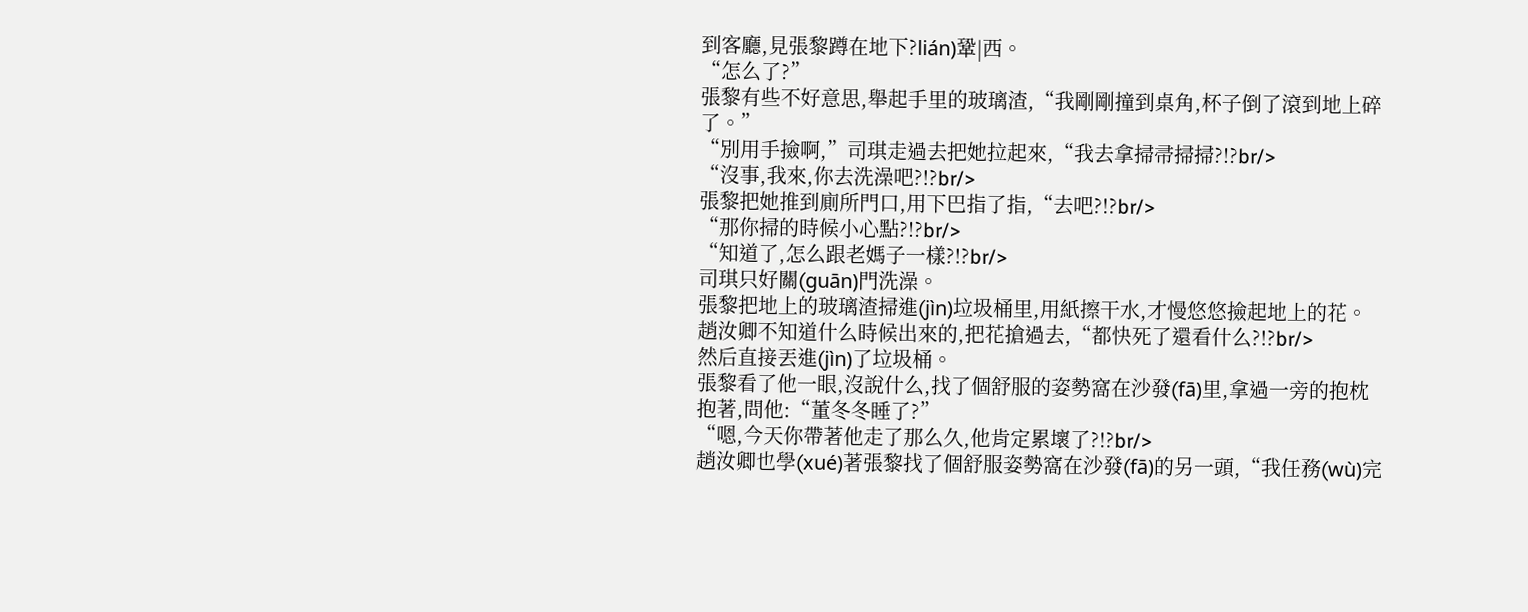到客廳,見張黎蹲在地下?lián)鞏|西。
“怎么了?”
張黎有些不好意思,舉起手里的玻璃渣,“我剛剛撞到桌角,杯子倒了滾到地上碎了。”
“別用手撿啊,”司琪走過去把她拉起來,“我去拿掃帚掃掃?!?br/>
“沒事,我來,你去洗澡吧?!?br/>
張黎把她推到廁所門口,用下巴指了指,“去吧?!?br/>
“那你掃的時候小心點?!?br/>
“知道了,怎么跟老媽子一樣?!?br/>
司琪只好關(guān)門洗澡。
張黎把地上的玻璃渣掃進(jìn)垃圾桶里,用紙擦干水,才慢悠悠撿起地上的花。
趙汝卿不知道什么時候出來的,把花搶過去,“都快死了還看什么?!?br/>
然后直接丟進(jìn)了垃圾桶。
張黎看了他一眼,沒說什么,找了個舒服的姿勢窩在沙發(fā)里,拿過一旁的抱枕抱著,問他:“董冬冬睡了?”
“嗯,今天你帶著他走了那么久,他肯定累壞了?!?br/>
趙汝卿也學(xué)著張黎找了個舒服姿勢窩在沙發(fā)的另一頭,“我任務(wù)完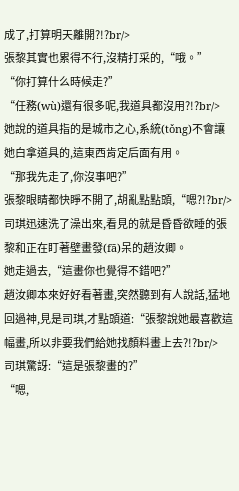成了,打算明天離開?!?br/>
張黎其實也累得不行,沒精打采的,“哦。”
“你打算什么時候走?”
“任務(wù)還有很多呢,我道具都沒用?!?br/>
她說的道具指的是城市之心,系統(tǒng)不會讓她白拿道具的,這東西肯定后面有用。
“那我先走了,你沒事吧?”
張黎眼睛都快睜不開了,胡亂點點頭,“嗯?!?br/>
司琪迅速洗了澡出來,看見的就是昏昏欲睡的張黎和正在盯著壁畫發(fā)呆的趙汝卿。
她走過去,“這畫你也覺得不錯吧?”
趙汝卿本來好好看著畫,突然聽到有人說話,猛地回過神,見是司琪,才點頭道:“張黎說她最喜歡這幅畫,所以非要我們給她找顏料畫上去?!?br/>
司琪驚訝:“這是張黎畫的?”
“嗯,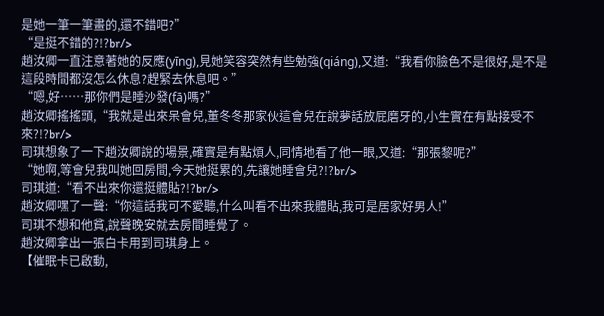是她一筆一筆畫的,還不錯吧?”
“是挺不錯的?!?br/>
趙汝卿一直注意著她的反應(yīng),見她笑容突然有些勉強(qiáng),又道:“我看你臉色不是很好,是不是這段時間都沒怎么休息?趕緊去休息吧。”
“嗯,好……那你們是睡沙發(fā)嗎?”
趙汝卿搖搖頭,“我就是出來呆會兒,董冬冬那家伙這會兒在說夢話放屁磨牙的,小生實在有點接受不來?!?br/>
司琪想象了一下趙汝卿說的場景,確實是有點煩人,同情地看了他一眼,又道:“那張黎呢?”
“她啊,等會兒我叫她回房間,今天她挺累的,先讓她睡會兒?!?br/>
司琪道:“看不出來你還挺體貼?!?br/>
趙汝卿嘿了一聲:“你這話我可不愛聽,什么叫看不出來我體貼,我可是居家好男人!”
司琪不想和他貧,說聲晚安就去房間睡覺了。
趙汝卿拿出一張白卡用到司琪身上。
【催眠卡已啟動,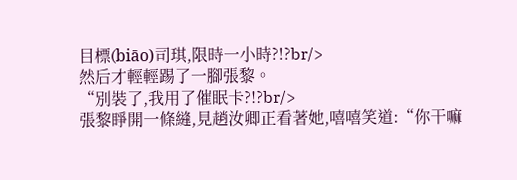目標(biāo)司琪,限時一小時?!?br/>
然后才輕輕踢了一腳張黎。
“別裝了,我用了催眠卡?!?br/>
張黎睜開一條縫,見趙汝卿正看著她,嘻嘻笑道:“你干嘛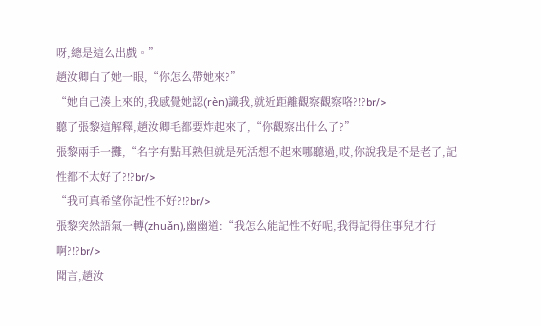呀,總是這么出戲。”
趙汝卿白了她一眼,“你怎么帶她來?”
“她自己湊上來的,我感覺她認(rèn)識我,就近距離觀察觀察咯?!?br/>
聽了張黎這解釋,趙汝卿毛都要炸起來了,“你觀察出什么了?”
張黎兩手一攤,“名字有點耳熟但就是死活想不起來哪聽過,哎,你說我是不是老了,記性都不太好了?!?br/>
“我可真希望你記性不好?!?br/>
張黎突然語氣一轉(zhuǎn),幽幽道:“我怎么能記性不好呢,我得記得住事兒才行啊?!?br/>
聞言,趙汝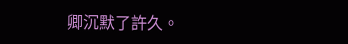卿沉默了許久。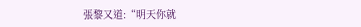張黎又道:“明天你就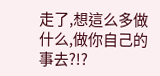走了,想這么多做什么,做你自己的事去?!?